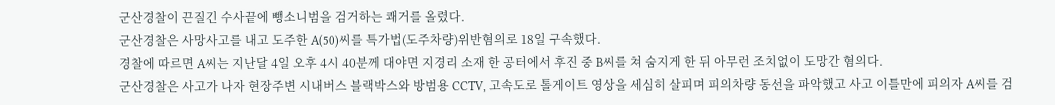군산경찰이 끈질긴 수사끝에 뺑소니범을 검거하는 쾌거를 올렸다.
군산경찰은 사망사고를 내고 도주한 A(50)씨를 특가법(도주차량)위반혐의로 18일 구속했다.
경찰에 따르면 A씨는 지난달 4일 오후 4시 40분께 대야면 지경리 소재 한 공터에서 후진 중 B씨를 쳐 숨지게 한 뒤 아무런 조치없이 도망간 혐의다.
군산경찰은 사고가 나자 현장주변 시내버스 블랙박스와 방범용 CCTV, 고속도로 톨게이트 영상을 세심히 살피며 피의차량 동선을 파악했고 사고 이틀만에 피의자 A씨를 검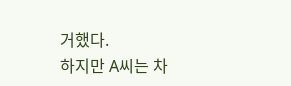거했다.
하지만 A씨는 차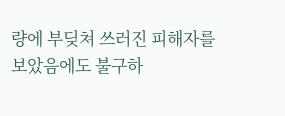량에 부딪쳐 쓰러진 피해자를 보았음에도 불구하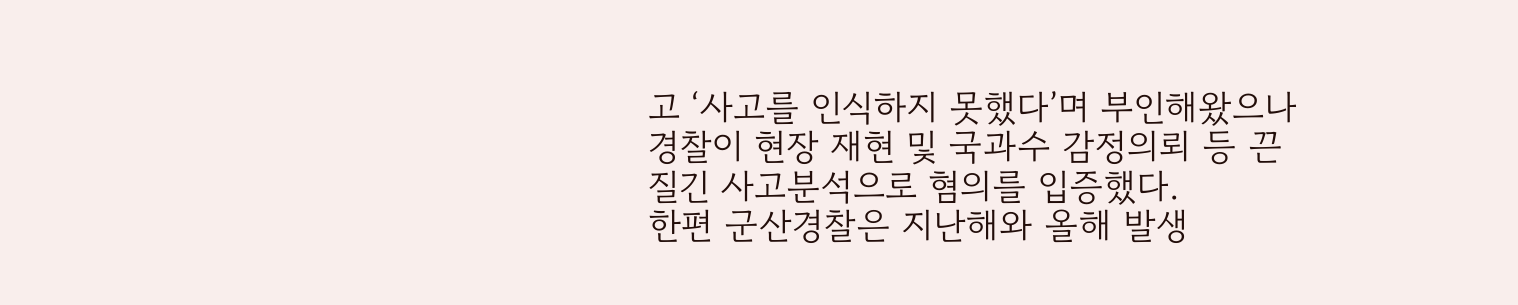고 ‘사고를 인식하지 못했다’며 부인해왔으나 경찰이 현장 재현 및 국과수 감정의뢰 등 끈질긴 사고분석으로 혐의를 입증했다.
한편 군산경찰은 지난해와 올해 발생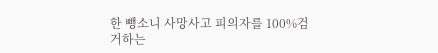한 뺑소니 사망사고 피의자를 100%검거하는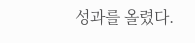성과를 올렸다.